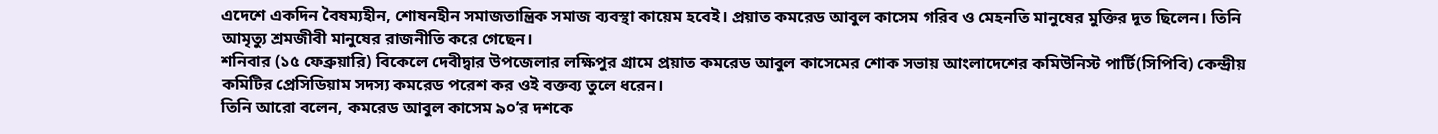এদেশে একদিন বৈষম্যহীন, শোষনহীন সমাজতান্ত্রিক সমাজ ব্যবস্থা কায়েম হবেই। প্রয়াত কমরেড আবুল কাসেম গরিব ও মেহনতি মানুষের মুক্তির দূত ছিলেন। তিনি আমৃত্যু শ্রমজীবী মানুষের রাজনীতি করে গেছেন।
শনিবার (১৫ ফেব্রুয়ারি) বিকেলে দেবীদ্বার উপজেলার লক্ষিপুর গ্রামে প্রয়াত কমরেড আবুল কাসেমের শোক সভায় আংলাদেশের কমিউনিস্ট পার্টি(সিপিবি) কেন্দ্রীয় কমিটির প্রেসিডিয়াম সদস্য কমরেড পরেশ কর ওই বক্তব্য তুলে ধরেন।
তিনি আরো বলেন, কমরেড আবুল কাসেম ৯০’র দশকে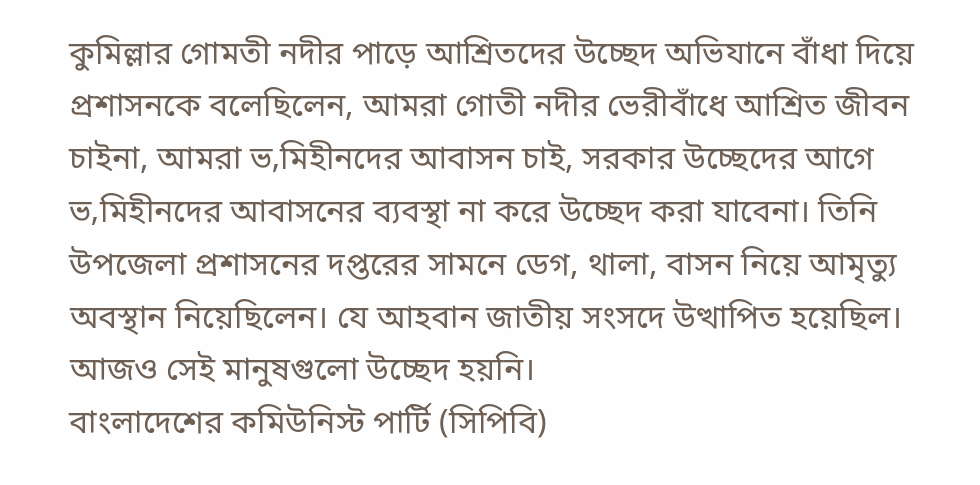কুমিল্লার গোমতী নদীর পাড়ে আশ্রিতদের উচ্ছেদ অভিযানে বাঁধা দিয়ে প্রশাসনকে বলেছিলেন, আমরা গোতী নদীর ভেরীবাঁধে আশ্রিত জীবন চাইনা, আমরা ভ‚মিহীনদের আবাসন চাই, সরকার উচ্ছেদের আগে ভ‚মিহীনদের আবাসনের ব্যবস্থা না করে উচ্ছেদ করা যাবেনা। তিনি উপজেলা প্রশাসনের দপ্তরের সামনে ডেগ, থালা, বাসন নিয়ে আমৃত্যু অবস্থান নিয়েছিলেন। যে আহবান জাতীয় সংসদে উত্থাপিত হয়েছিল। আজও সেই মানুষগুলো উচ্ছেদ হয়নি।
বাংলাদেশের কমিউনিস্ট পার্টি (সিপিবি)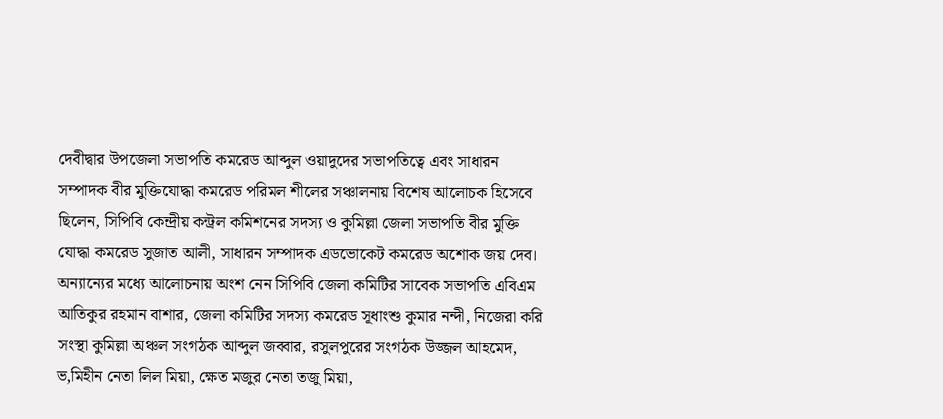দেবীদ্বার উপজেলা সভাপতি কমরেড আব্দুল ওয়াদুদের সভাপতিত্বে এবং সাধারন সম্পাদক বীর মুক্তিযোদ্ধা কমরেড পরিমল শীলের সঞ্চালনায় বিশেষ আলোচক হিসেবে ছিলেন, সিপিবি কেন্দ্রীয় কন্ট্রল কমিশনের সদস্য ও কুমিল্লা জেলা সভাপতি বীর মুক্তি যোদ্ধা কমরেড সুজাত আলী, সাধারন সম্পাদক এডভোকেট কমরেড অশোক জয় দেব।
অন্যান্যের মধ্যে আলোচনায় অংশ নেন সিপিবি জেলা কমিটির সাবেক সভাপতি এবিএম আতিকুর রহমান বাশার, জেলা কমিটির সদস্য কমরেড সূধাংশু কুমার নন্দী, নিজেরা করি সংস্থা কুমিল্লা অঞ্চল সংগঠক আব্দুল জব্বার, রসুলপুরের সংগঠক উজ্জল আহমেদ, ভ‚মিহীন নেতা লিল মিয়া, ক্ষেত মজুর নেতা তজু মিয়া,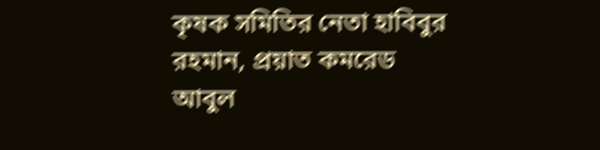কৃষক সমিতির নেতা হাবিবুর রহমান, প্রয়াত কমরেড আবুল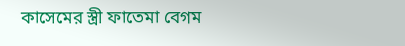কাসেমের স্ত্রী ফাতেমা বেগম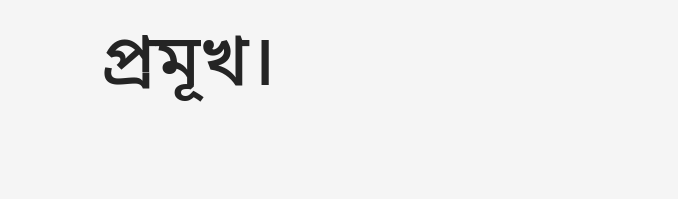প্রমূখ।